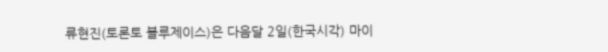류현진(토론토 블루제이스)은 다음달 2일(한국시각) 마이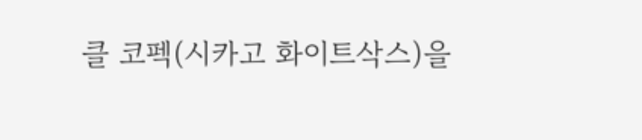클 코펙(시카고 화이트삭스)을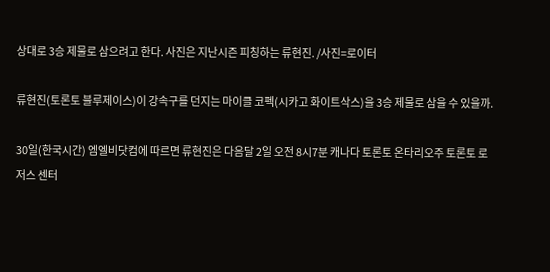상대로 3승 제물로 삼으려고 한다. 사진은 지난시즌 피칭하는 류현진. /사진=로이터

류현진(토론토 블루제이스)이 강속구를 던지는 마이클 코펙(시카고 화이트삭스)을 3승 제물로 삼을 수 있을까.

30일(한국시간) 엠엘비닷컴에 따르면 류현진은 다음달 2일 오전 8시7분 캐나다 토론토 온타리오주 토론토 로저스 센터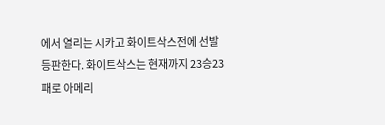에서 열리는 시카고 화이트삭스전에 선발 등판한다. 화이트삭스는 현재까지 23승23패로 아메리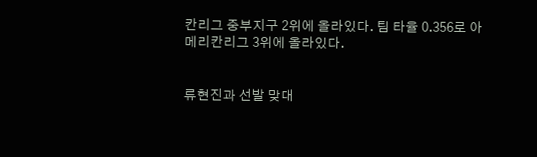칸리그 중부지구 2위에 올라있다. 팀 타율 0.356로 아메리칸리그 3위에 올라있다.


류현진과 선발 맞대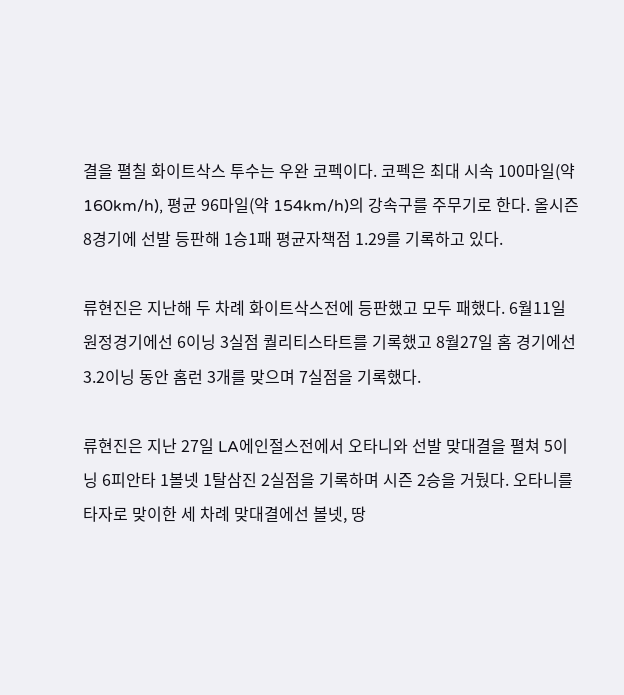결을 펼칠 화이트삭스 투수는 우완 코펙이다. 코펙은 최대 시속 100마일(약 160km/h), 평균 96마일(약 154km/h)의 강속구를 주무기로 한다. 올시즌 8경기에 선발 등판해 1승1패 평균자책점 1.29를 기록하고 있다.

류현진은 지난해 두 차례 화이트삭스전에 등판했고 모두 패했다. 6월11일 원정경기에선 6이닝 3실점 퀄리티스타트를 기록했고 8월27일 홈 경기에선 3.2이닝 동안 홈런 3개를 맞으며 7실점을 기록했다.

류현진은 지난 27일 LA에인절스전에서 오타니와 선발 맞대결을 펼쳐 5이닝 6피안타 1볼넷 1탈삼진 2실점을 기록하며 시즌 2승을 거뒀다. 오타니를 타자로 맞이한 세 차례 맞대결에선 볼넷, 땅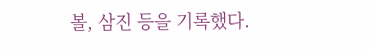볼, 삼진 등을 기록했다.